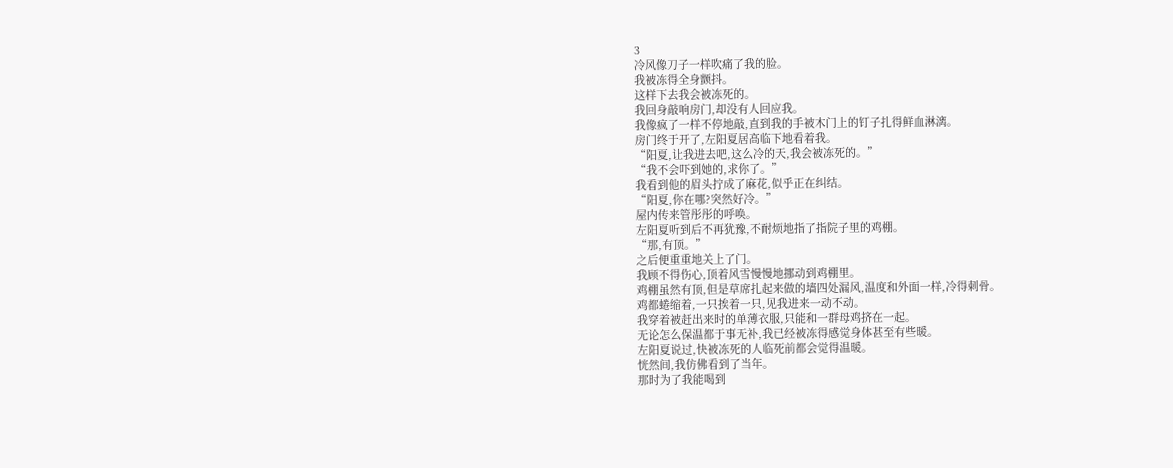3
冷风像刀子一样吹痛了我的脸。
我被冻得全身颤抖。
这样下去我会被冻死的。
我回身敲响房门,却没有人回应我。
我像疯了一样不停地敲,直到我的手被木门上的钉子扎得鲜血淋漓。
房门终于开了,左阳夏居高临下地看着我。
“阳夏,让我进去吧,这么冷的天,我会被冻死的。”
“我不会吓到她的,求你了。”
我看到他的眉头拧成了麻花,似乎正在纠结。
“阳夏,你在哪?突然好冷。”
屋内传来管彤彤的呼唤。
左阳夏听到后不再犹豫,不耐烦地指了指院子里的鸡棚。
“那,有顶。”
之后便重重地关上了门。
我顾不得伤心,顶着风雪慢慢地挪动到鸡棚里。
鸡棚虽然有顶,但是草席扎起来做的墙四处漏风,温度和外面一样,冷得刺骨。
鸡都蜷缩着,一只挨着一只,见我进来一动不动。
我穿着被赶出来时的单薄衣服,只能和一群母鸡挤在一起。
无论怎么保温都于事无补,我已经被冻得感觉身体甚至有些暖。
左阳夏说过,快被冻死的人临死前都会觉得温暖。
恍然间,我仿佛看到了当年。
那时为了我能喝到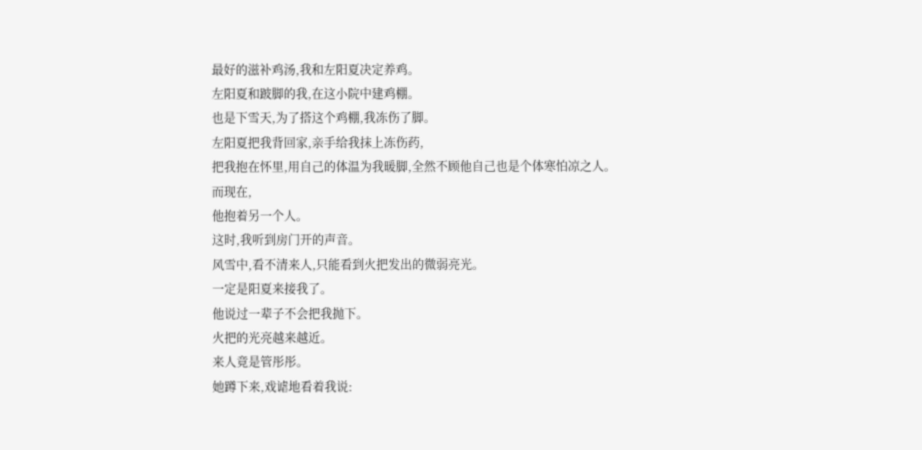最好的滋补鸡汤,我和左阳夏决定养鸡。
左阳夏和跛脚的我,在这小院中建鸡棚。
也是下雪天,为了搭这个鸡棚,我冻伤了脚。
左阳夏把我背回家,亲手给我抹上冻伤药,
把我抱在怀里,用自己的体温为我暖脚,全然不顾他自己也是个体寒怕凉之人。
而现在,
他抱着另一个人。
这时,我听到房门开的声音。
风雪中,看不清来人,只能看到火把发出的微弱亮光。
一定是阳夏来接我了。
他说过一辈子不会把我抛下。
火把的光亮越来越近。
来人竟是管彤彤。
她蹲下来,戏谑地看着我说: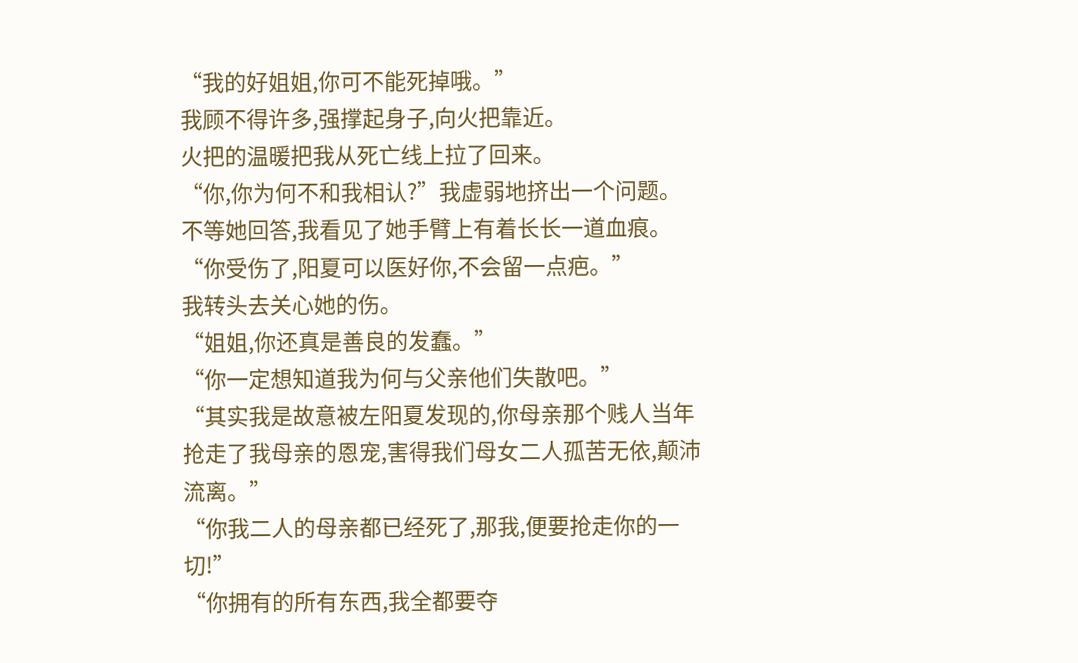“我的好姐姐,你可不能死掉哦。”
我顾不得许多,强撑起身子,向火把靠近。
火把的温暖把我从死亡线上拉了回来。
“你,你为何不和我相认?”我虚弱地挤出一个问题。
不等她回答,我看见了她手臂上有着长长一道血痕。
“你受伤了,阳夏可以医好你,不会留一点疤。”
我转头去关心她的伤。
“姐姐,你还真是善良的发蠢。”
“你一定想知道我为何与父亲他们失散吧。”
“其实我是故意被左阳夏发现的,你母亲那个贱人当年抢走了我母亲的恩宠,害得我们母女二人孤苦无依,颠沛流离。”
“你我二人的母亲都已经死了,那我,便要抢走你的一切!”
“你拥有的所有东西,我全都要夺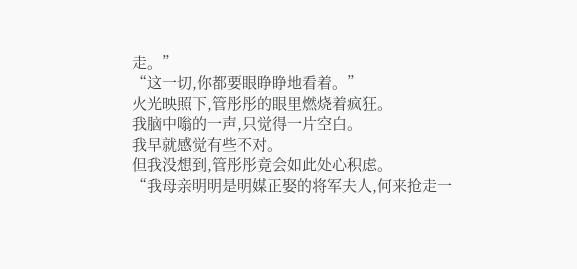走。”
“这一切,你都要眼睁睁地看着。”
火光映照下,管彤彤的眼里燃烧着疯狂。
我脑中嗡的一声,只觉得一片空白。
我早就感觉有些不对。
但我没想到,管彤彤竟会如此处心积虑。
“我母亲明明是明媒正娶的将军夫人,何来抢走一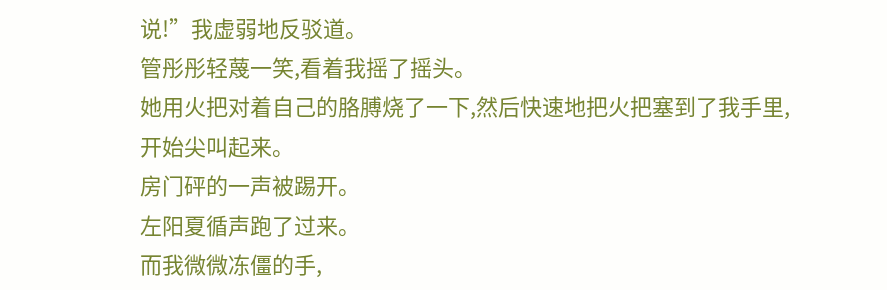说!”我虚弱地反驳道。
管彤彤轻蔑一笑,看着我摇了摇头。
她用火把对着自己的胳膊烧了一下,然后快速地把火把塞到了我手里,开始尖叫起来。
房门砰的一声被踢开。
左阳夏循声跑了过来。
而我微微冻僵的手,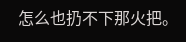怎么也扔不下那火把。